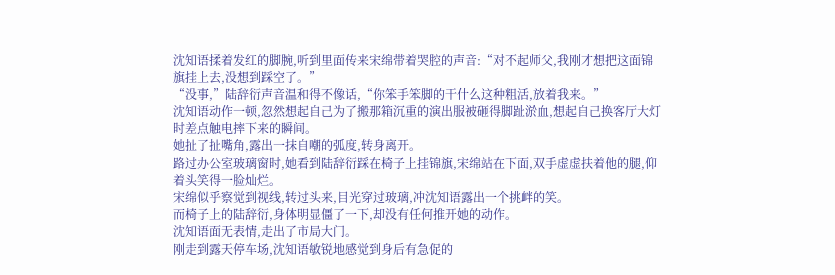沈知语揉着发红的脚腕,听到里面传来宋绵带着哭腔的声音:“对不起师父,我刚才想把这面锦旗挂上去,没想到踩空了。”
“没事,”陆辞衍声音温和得不像话,“你笨手笨脚的干什么这种粗活,放着我来。”
沈知语动作一顿,忽然想起自己为了搬那箱沉重的演出服被砸得脚趾淤血,想起自己换客厅大灯时差点触电摔下来的瞬间。
她扯了扯嘴角,露出一抹自嘲的弧度,转身离开。
路过办公室玻璃窗时,她看到陆辞衍踩在椅子上挂锦旗,宋绵站在下面,双手虚虚扶着他的腿,仰着头笑得一脸灿烂。
宋绵似乎察觉到视线,转过头来,目光穿过玻璃,冲沈知语露出一个挑衅的笑。
而椅子上的陆辞衍,身体明显僵了一下,却没有任何推开她的动作。
沈知语面无表情,走出了市局大门。
刚走到露天停车场,沈知语敏锐地感觉到身后有急促的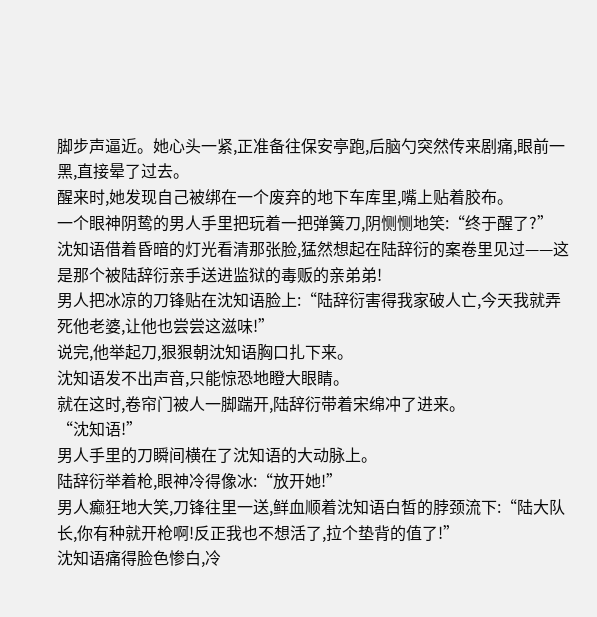脚步声逼近。她心头一紧,正准备往保安亭跑,后脑勺突然传来剧痛,眼前一黑,直接晕了过去。
醒来时,她发现自己被绑在一个废弃的地下车库里,嘴上贴着胶布。
一个眼神阴鸷的男人手里把玩着一把弹簧刀,阴恻恻地笑:“终于醒了?”
沈知语借着昏暗的灯光看清那张脸,猛然想起在陆辞衍的案卷里见过——这是那个被陆辞衍亲手送进监狱的毒贩的亲弟弟!
男人把冰凉的刀锋贴在沈知语脸上:“陆辞衍害得我家破人亡,今天我就弄死他老婆,让他也尝尝这滋味!”
说完,他举起刀,狠狠朝沈知语胸口扎下来。
沈知语发不出声音,只能惊恐地瞪大眼睛。
就在这时,卷帘门被人一脚踹开,陆辞衍带着宋绵冲了进来。
“沈知语!”
男人手里的刀瞬间横在了沈知语的大动脉上。
陆辞衍举着枪,眼神冷得像冰:“放开她!”
男人癫狂地大笑,刀锋往里一送,鲜血顺着沈知语白皙的脖颈流下:“陆大队长,你有种就开枪啊!反正我也不想活了,拉个垫背的值了!”
沈知语痛得脸色惨白,冷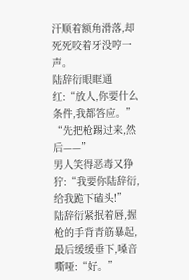汗顺着额角滑落,却死死咬着牙没哼一声。
陆辞衍眼眶通红:“放人,你要什么条件,我都答应。”
“先把枪踢过来,然后——”
男人笑得恶毒又狰狞:“我要你陆辞衍,给我跪下磕头!”
陆辞衍紧抿着唇,握枪的手背青筋暴起,最后缓缓垂下,嗓音嘶哑:“好。”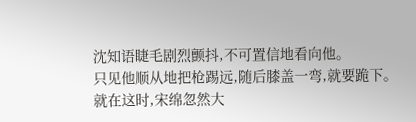沈知语睫毛剧烈颤抖,不可置信地看向他。
只见他顺从地把枪踢远,随后膝盖一弯,就要跪下。
就在这时,宋绵忽然大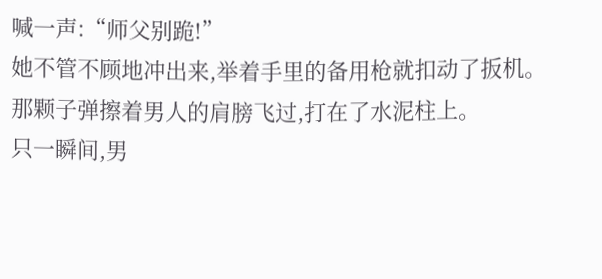喊一声:“师父别跪!”
她不管不顾地冲出来,举着手里的备用枪就扣动了扳机。
那颗子弹擦着男人的肩膀飞过,打在了水泥柱上。
只一瞬间,男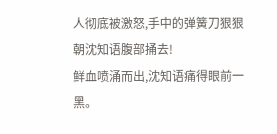人彻底被激怒,手中的弹簧刀狠狠朝沈知语腹部捅去!
鲜血喷涌而出,沈知语痛得眼前一黑。